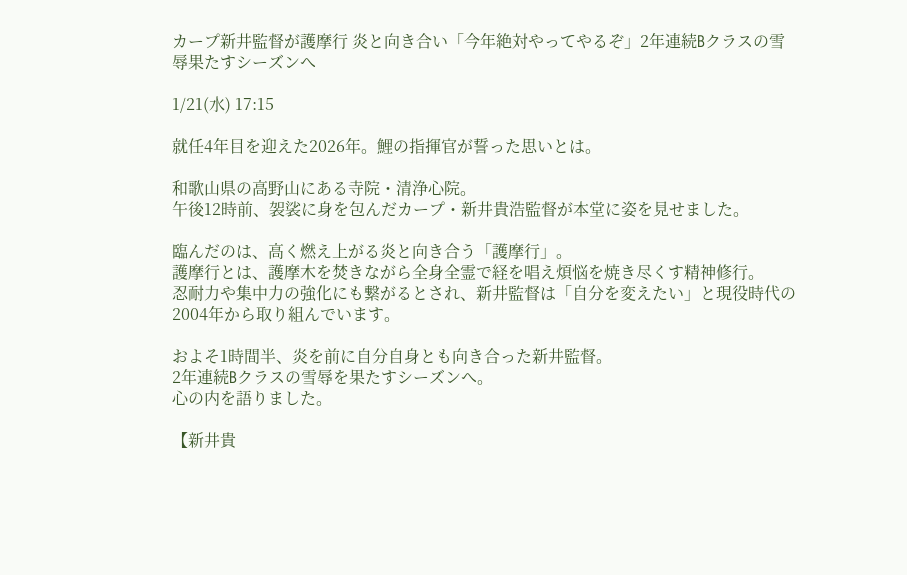カープ新井監督が護摩行 炎と向き合い「今年絶対やってやるぞ」2年連続Bクラスの雪辱果たすシーズンへ

1/21(水) 17:15

就任4年目を迎えた2026年。鯉の指揮官が誓った思いとは。

和歌山県の高野山にある寺院・清浄心院。
午後12時前、袈裟に身を包んだカープ・新井貴浩監督が本堂に姿を見せました。

臨んだのは、高く燃え上がる炎と向き合う「護摩行」。
護摩行とは、護摩木を焚きながら全身全霊で経を唱え煩悩を焼き尽くす精神修行。
忍耐力や集中力の強化にも繋がるとされ、新井監督は「自分を変えたい」と現役時代の2004年から取り組んでいます。

およそ1時間半、炎を前に自分自身とも向き合った新井監督。
2年連続Bクラスの雪辱を果たすシーズンへ。
心の内を語りました。

【新井貴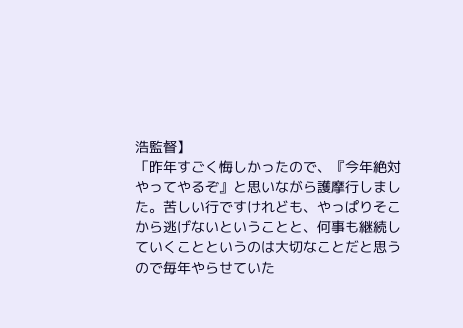浩監督】
「昨年すごく悔しかったので、『今年絶対やってやるぞ』と思いながら護摩行しました。苦しい行ですけれども、やっぱりそこから逃げないということと、何事も継続していくことというのは大切なことだと思うので毎年やらせていた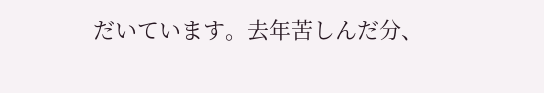だいています。去年苦しんだ分、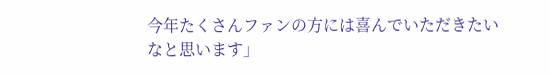今年たくさんファンの方には喜んでいただきたいなと思います」